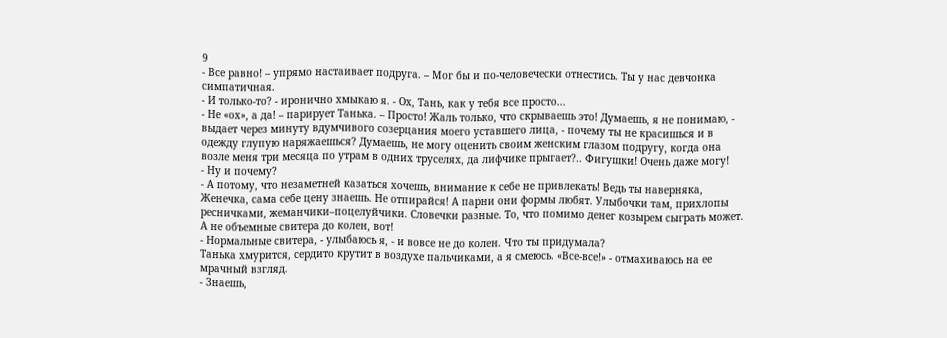9
- Все равно! – упрямо настаивает подруга. – Мог бы и по-человечески отнестись. Ты у нас девчонка симпатичная.
- И только-то? - иронично хмыкаю я. - Ох, Тань, как у тебя все просто...
- Не «ох», а да! – парирует Танька. – Просто! Жаль только, что скрываешь это! Думаешь, я не понимаю, - выдает через минуту вдумчивого созерцания моего уставшего лица, - почему ты не красишься и в одежду глупую наряжаешься? Думаешь, не могу оценить своим женским глазом подругу, когда она возле меня три месяца по утрам в одних труселях, да лифчике прыгает?.. Фигушки! Очень даже могу!
- Ну и почему?
- А потому, что незаметней казаться хочешь, внимание к себе не привлекать! Ведь ты наверняка, Женечка, сама себе цену знаешь. Не отпирайся! А парни они формы любят. Улыбочки там, прихлопы ресничками, жеманчики–поцелуйчики. Словечки разные. То, что помимо денег козырем сыграть может. А не объемные свитера до колен, вот!
- Нормальные свитера, - улыбаюсь я, - и вовсе не до колен. Что ты придумала?
Танька хмурится, сердито крутит в воздухе пальчиками, а я смеюсь. «Все-все!» - отмахиваюсь на ее мрачный взгляд.
- Знаешь,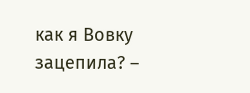как я Вовку зацепила? –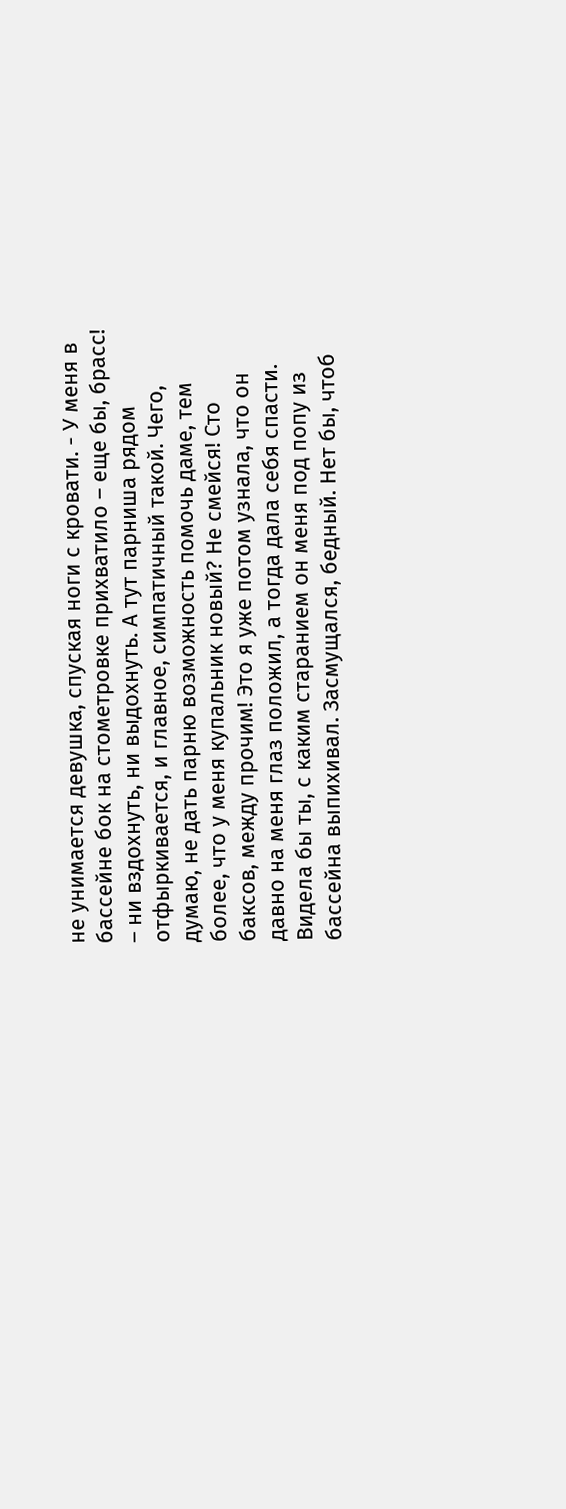не унимается девушка, спуская ноги с кровати. - У меня в бассейне бок на стометровке прихватило – еще бы, брасс! – ни вздохнуть, ни выдохнуть. А тут парниша рядом отфыркивается, и главное, симпатичный такой. Чего, думаю, не дать парню возможность помочь даме, тем более, что у меня купальник новый? Не смейся! Сто баксов, между прочим! Это я уже потом узнала, что он давно на меня глаз положил, а тогда дала себя спасти. Видела бы ты, с каким старанием он меня под попу из бассейна выпихивал. Засмущался, бедный. Нет бы, чтоб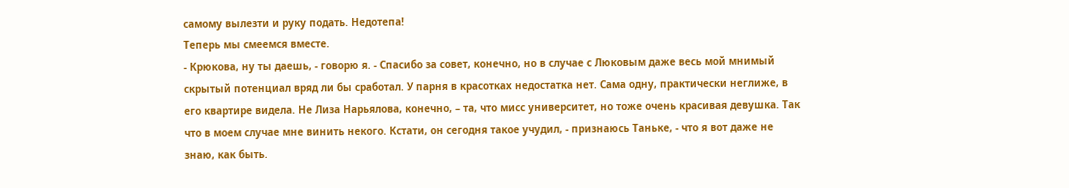самому вылезти и руку подать. Недотепа!
Теперь мы смеемся вместе.
- Крюкова, ну ты даешь, - говорю я. - Спасибо за совет, конечно, но в случае с Люковым даже весь мой мнимый скрытый потенциал вряд ли бы сработал. У парня в красотках недостатка нет. Сама одну, практически неглиже, в его квартире видела. Не Лиза Нарьялова, конечно, – та, что мисс университет, но тоже очень красивая девушка. Так что в моем случае мне винить некого. Кстати, он сегодня такое учудил, - признаюсь Таньке, - что я вот даже не знаю, как быть.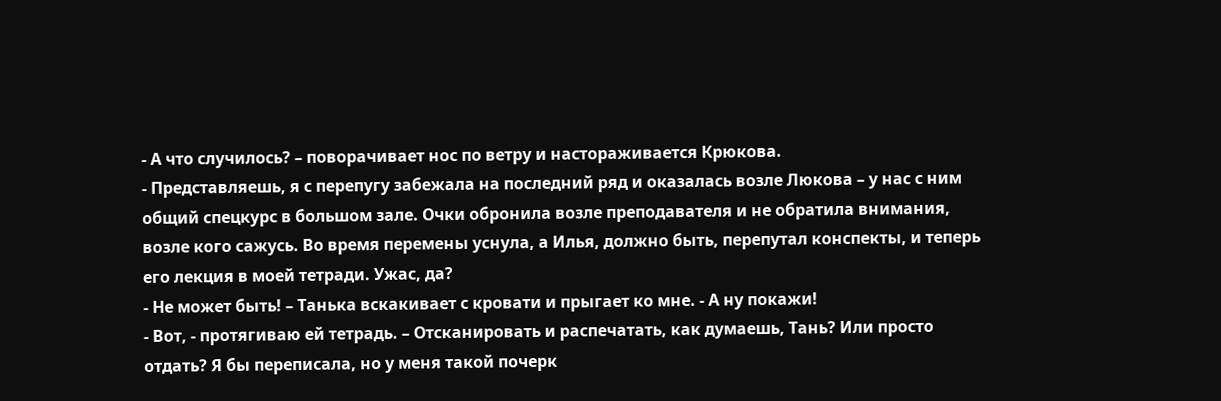- А что случилось? – поворачивает нос по ветру и настораживается Крюкова.
- Представляешь, я с перепугу забежала на последний ряд и оказалась возле Люкова – у нас с ним общий спецкурс в большом зале. Очки обронила возле преподавателя и не обратила внимания, возле кого сажусь. Во время перемены уснула, а Илья, должно быть, перепутал конспекты, и теперь его лекция в моей тетради. Ужас, да?
- Не может быть! – Танька вскакивает с кровати и прыгает ко мне. - А ну покажи!
- Вот, - протягиваю ей тетрадь. – Отсканировать и распечатать, как думаешь, Тань? Или просто отдать? Я бы переписала, но у меня такой почерк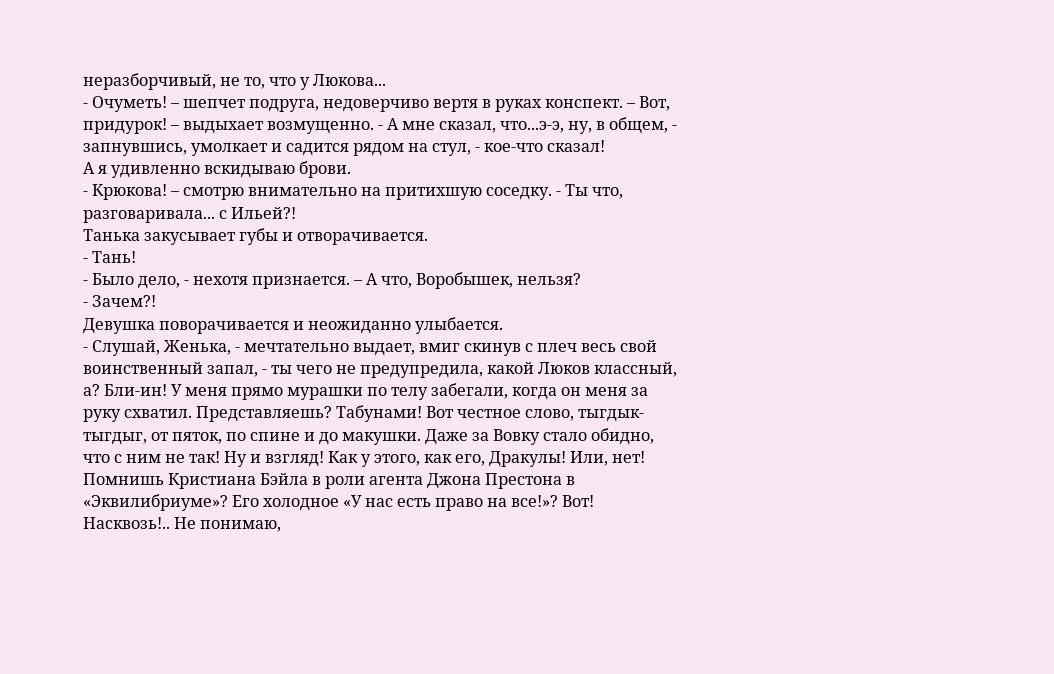неразборчивый, не то, что у Люкова...
- Очуметь! – шепчет подруга, недоверчиво вертя в руках конспект. – Вот, придурок! – выдыхает возмущенно. - А мне сказал, что...э-э, ну, в общем, - запнувшись, умолкает и садится рядом на стул, - кое-что сказал!
А я удивленно вскидываю брови.
- Крюкова! – смотрю внимательно на притихшую соседку. - Ты что, разговаривала... с Ильей?!
Танька закусывает губы и отворачивается.
- Тань!
- Было дело, - нехотя признается. – А что, Воробышек, нельзя?
- Зачем?!
Девушка поворачивается и неожиданно улыбается.
- Слушай, Женька, - мечтательно выдает, вмиг скинув с плеч весь свой воинственный запал, - ты чего не предупредила, какой Люков классный, а? Бли-ин! У меня прямо мурашки по телу забегали, когда он меня за руку схватил. Представляешь? Табунами! Вот честное слово, тыгдык-тыгдыг, от пяток, по спине и до макушки. Даже за Вовку стало обидно, что с ним не так! Ну и взгляд! Как у этого, как его, Дракулы! Или, нет! Помнишь Кристиана Бэйла в роли агента Джона Престона в «Эквилибриуме»? Его холодное «У нас есть право на все!»? Вот! Насквозь!.. Не понимаю,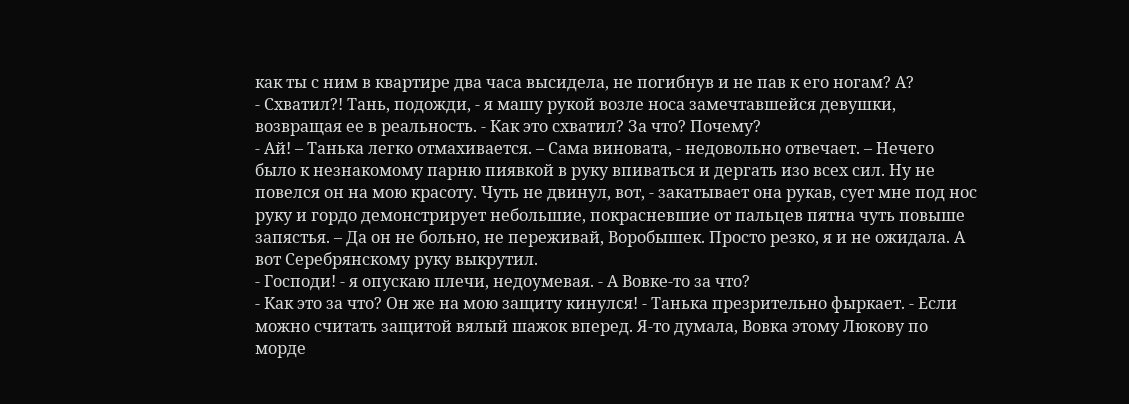как ты с ним в квартире два часа высидела, не погибнув и не пав к его ногам? А?
- Схватил?! Тань, подожди, - я машу рукой возле носа замечтавшейся девушки, возвращая ее в реальность. - Как это схватил? За что? Почему?
- Ай! – Танька легко отмахивается. – Сама виновата, - недовольно отвечает. – Нечего было к незнакомому парню пиявкой в руку впиваться и дергать изо всех сил. Ну не повелся он на мою красоту. Чуть не двинул, вот, - закатывает она рукав, сует мне под нос руку и гордо демонстрирует небольшие, покрасневшие от пальцев пятна чуть повыше запястья. – Да он не больно, не переживай, Воробышек. Просто резко, я и не ожидала. А вот Серебрянскому руку выкрутил.
- Господи! - я опускаю плечи, недоумевая. - А Вовке-то за что?
- Как это за что? Он же на мою защиту кинулся! - Танька презрительно фыркает. - Если можно считать защитой вялый шажок вперед. Я-то думала, Вовка этому Люкову по морде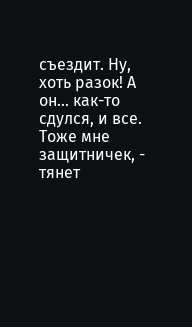съездит. Ну, хоть разок! А он... как-то сдулся, и все. Тоже мне защитничек, - тянет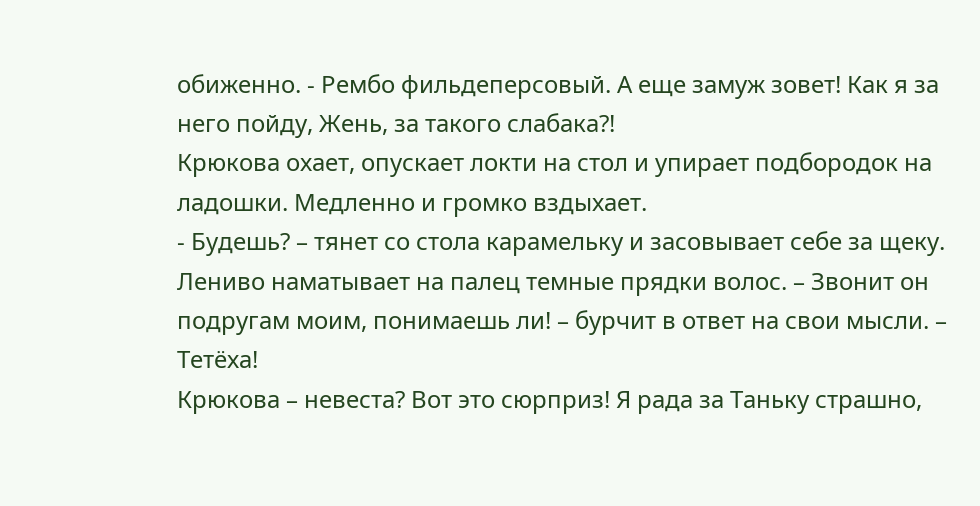обиженно. - Рембо фильдеперсовый. А еще замуж зовет! Как я за него пойду, Жень, за такого слабака?!
Крюкова охает, опускает локти на стол и упирает подбородок на ладошки. Медленно и громко вздыхает.
- Будешь? – тянет со стола карамельку и засовывает себе за щеку. Лениво наматывает на палец темные прядки волос. – Звонит он подругам моим, понимаешь ли! – бурчит в ответ на свои мысли. – Тетёха!
Крюкова – невеста? Вот это сюрприз! Я рада за Таньку страшно,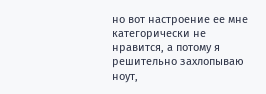но вот настроение ее мне категорически не нравится, а потому я решительно захлопываю ноут,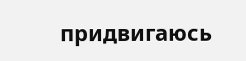придвигаюсь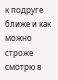к подруге ближе и как можно строже смотрю в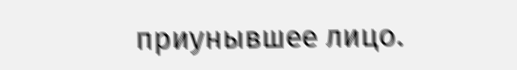приунывшее лицо.